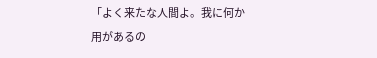「よく来たな人間よ。我に何か用があるの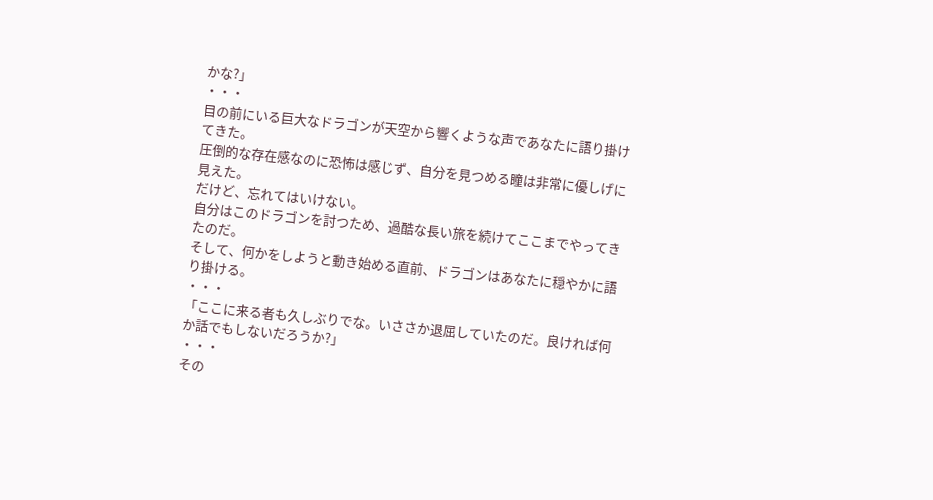かな?」
・・・
目の前にいる巨大なドラゴンが天空から響くような声であなたに語り掛けてきた。
圧倒的な存在感なのに恐怖は感じず、自分を見つめる瞳は非常に優しげに見えた。
だけど、忘れてはいけない。
自分はこのドラゴンを討つため、過酷な長い旅を続けてここまでやってきたのだ。
そして、何かをしようと動き始める直前、ドラゴンはあなたに穏やかに語り掛ける。
・・・
「ここに来る者も久しぶりでな。いささか退屈していたのだ。良ければ何か話でもしないだろうか?」
・・・
その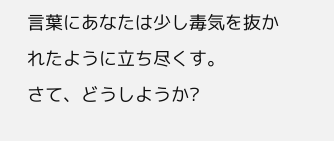言葉にあなたは少し毒気を抜かれたように立ち尽くす。
さて、どうしようか?